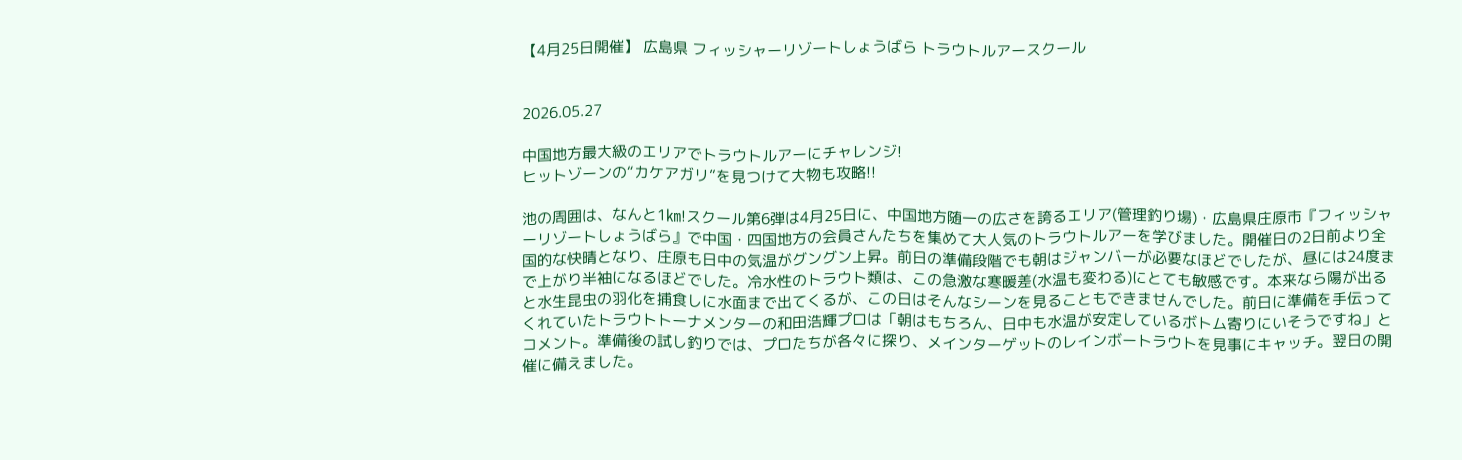【4月25日開催】 広島県 フィッシャーリゾートしょうばら トラウトルアースクール


2026.05.27

中国地方最大級のエリアでトラウトルアーにチャレンジ!
ヒットゾーンの“カケアガリ”を見つけて大物も攻略!!

池の周囲は、なんと1㎞!スクール第6弾は4月25日に、中国地方随一の広さを誇るエリア(管理釣り場)・広島県庄原市『フィッシャーリゾートしょうばら』で中国・四国地方の会員さんたちを集めて大人気のトラウトルアーを学びました。開催日の2日前より全国的な快晴となり、庄原も日中の気温がグングン上昇。前日の準備段階でも朝はジャンバーが必要なほどでしたが、昼には24度まで上がり半袖になるほどでした。冷水性のトラウト類は、この急激な寒暖差(水温も変わる)にとても敏感です。本来なら陽が出ると水生昆虫の羽化を捕食しに水面まで出てくるが、この日はそんなシーンを見ることもできませんでした。前日に準備を手伝ってくれていたトラウトトーナメンターの和田浩輝プロは「朝はもちろん、日中も水温が安定しているボトム寄りにいそうですね」とコメント。準備後の試し釣りでは、プロたちが各々に探り、メインターゲットのレインボートラウトを見事にキャッチ。翌日の開催に備えました。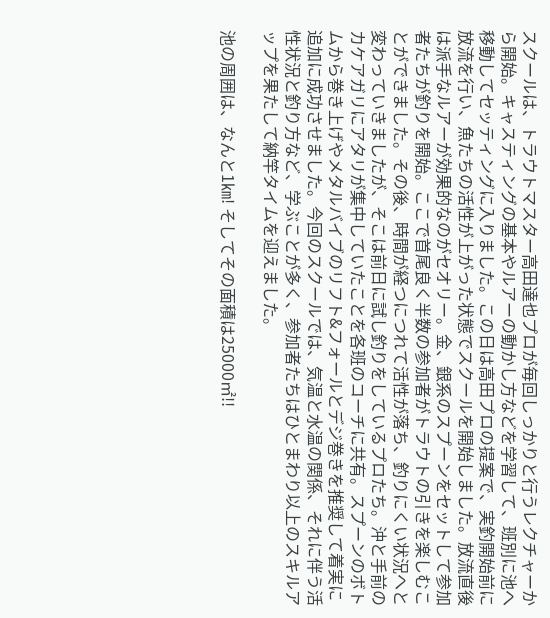スクールは、トラウトマスター高田達也プロが毎回しっかりと行うレクチャーから開始。キャスティングの基本やルアーの動かし方などを学習して、班別に池へ移動してセッティングに入りました。この日は高田プロの提案で、実釣開始前に放流を行い、魚たちの活性が上がった状態でスクールを開始しました。放流直後は派手なルアーが効果的なのがセオリー。金、銀系のスプーンをセットして参加者たちが釣りを開始。ここで首尾良く半数の参加者がトラウトの引きを楽しむことができました。その後、時間が経つにつれて活性が落ち、釣りにくい状況へと変わっていきましたが、そこは前日に試し釣りをしているプロたち。沖と手前のカケアガリにアタリが集中していたことを各班のコーチに共有。スプーンのボトムから巻き上げやメタルバイブのリフト&フォールとデジ巻きを推奨して着実に追加に成功させました。今回のスクールでは、気温と水温の関係、それに伴う活性状況と釣り方など、学ぶことが多く、参加者たちはひとまわり以上のスキルアップを果たして納竿タイムを迎えました。

池の周囲は、なんと1㎞! そしてその面積は25000㎡!!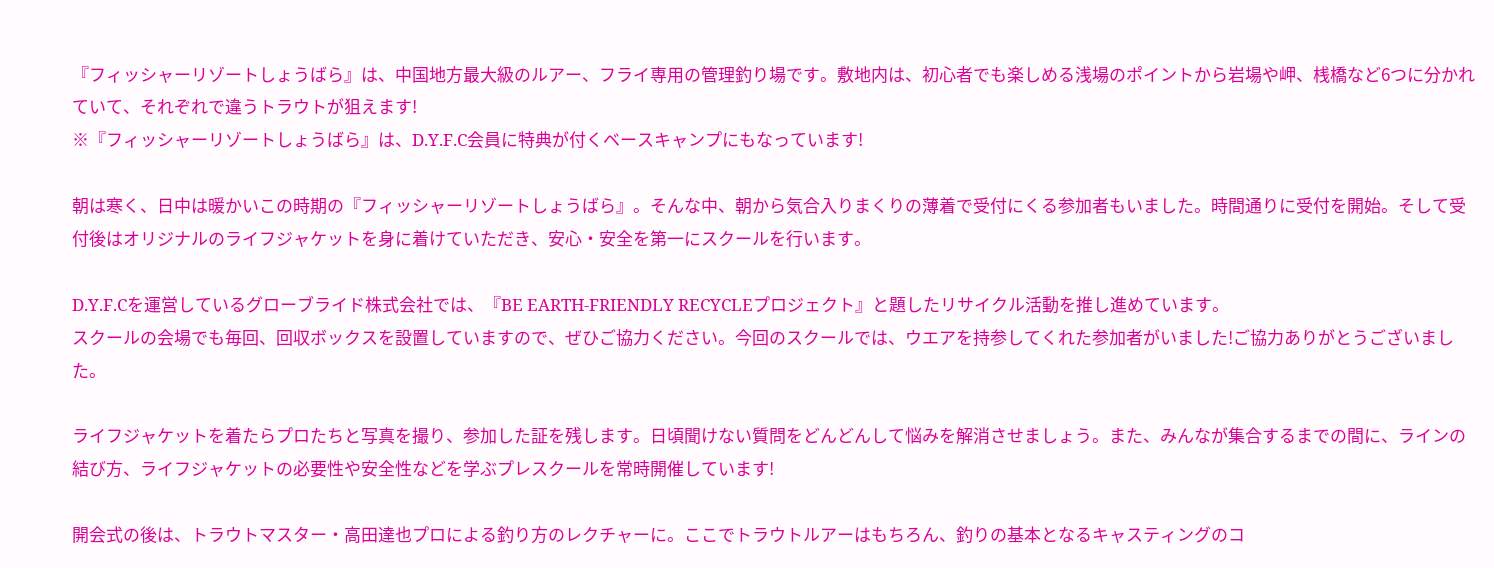『フィッシャーリゾートしょうばら』は、中国地方最大級のルアー、フライ専用の管理釣り場です。敷地内は、初心者でも楽しめる浅場のポイントから岩場や岬、桟橋など6つに分かれていて、それぞれで違うトラウトが狙えます!
※『フィッシャーリゾートしょうばら』は、D.Y.F.C会員に特典が付くベースキャンプにもなっています!

朝は寒く、日中は暖かいこの時期の『フィッシャーリゾートしょうばら』。そんな中、朝から気合入りまくりの薄着で受付にくる参加者もいました。時間通りに受付を開始。そして受付後はオリジナルのライフジャケットを身に着けていただき、安心・安全を第一にスクールを行います。

D.Y.F.Cを運営しているグローブライド株式会社では、『BE EARTH-FRIENDLY RECYCLEプロジェクト』と題したリサイクル活動を推し進めています。
スクールの会場でも毎回、回収ボックスを設置していますので、ぜひご協力ください。今回のスクールでは、ウエアを持参してくれた参加者がいました!ご協力ありがとうございました。

ライフジャケットを着たらプロたちと写真を撮り、参加した証を残します。日頃聞けない質問をどんどんして悩みを解消させましょう。また、みんなが集合するまでの間に、ラインの結び方、ライフジャケットの必要性や安全性などを学ぶプレスクールを常時開催しています!

開会式の後は、トラウトマスター・高田達也プロによる釣り方のレクチャーに。ここでトラウトルアーはもちろん、釣りの基本となるキャスティングのコ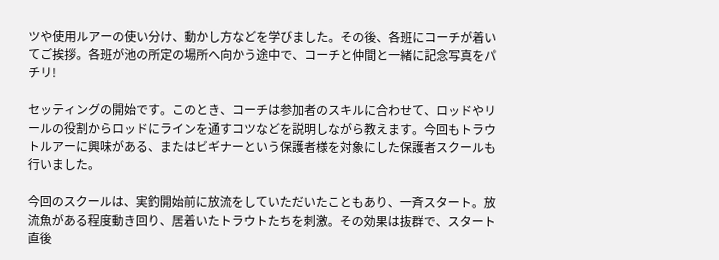ツや使用ルアーの使い分け、動かし方などを学びました。その後、各班にコーチが着いてご挨拶。各班が池の所定の場所へ向かう途中で、コーチと仲間と一緒に記念写真をパチリ!

セッティングの開始です。このとき、コーチは参加者のスキルに合わせて、ロッドやリールの役割からロッドにラインを通すコツなどを説明しながら教えます。今回もトラウトルアーに興味がある、またはビギナーという保護者様を対象にした保護者スクールも行いました。

今回のスクールは、実釣開始前に放流をしていただいたこともあり、一斉スタート。放流魚がある程度動き回り、居着いたトラウトたちを刺激。その効果は抜群で、スタート直後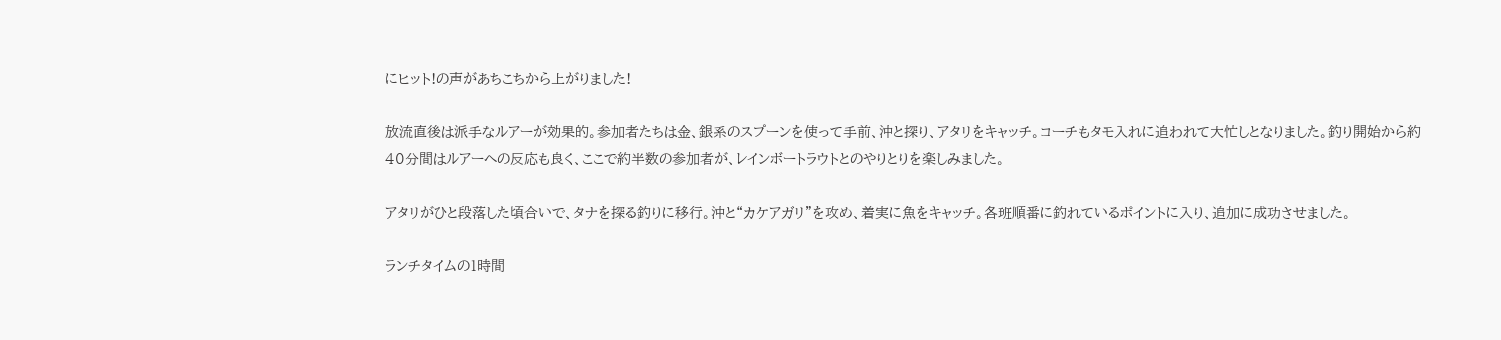にヒット!の声があちこちから上がりました!

放流直後は派手なルアーが効果的。参加者たちは金、銀系のスプーンを使って手前、沖と探り、アタリをキャッチ。コーチもタモ入れに追われて大忙しとなりました。釣り開始から約40分間はルアーへの反応も良く、ここで約半数の参加者が、レインボートラウトとのやりとりを楽しみました。

アタリがひと段落した頃合いで、タナを探る釣りに移行。沖と“カケアガリ”を攻め、着実に魚をキャッチ。各班順番に釣れているポイントに入り、追加に成功させました。

ランチタイムの1時間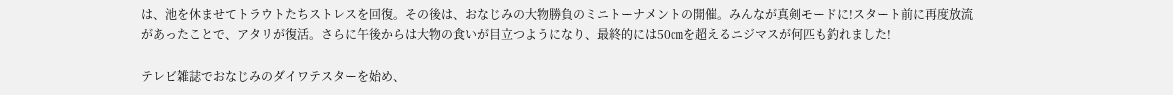は、池を休ませてトラウトたちストレスを回復。その後は、おなじみの大物勝負のミニトーナメントの開催。みんなが真剣モードに!スタート前に再度放流があったことで、アタリが復活。さらに午後からは大物の食いが目立つようになり、最終的には50㎝を超えるニジマスが何匹も釣れました!

テレビ雑誌でおなじみのダイワテスターを始め、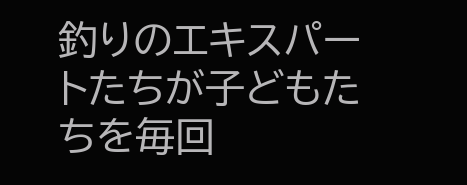釣りのエキスパートたちが子どもたちを毎回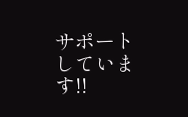サポートしています!!